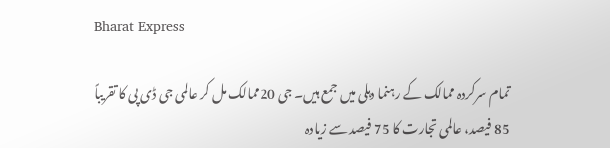Bharat Express

تمام سرکردہ ممالک کے رہنما دہلی میں جمع ہیں۔ جی 20ممالک مل کر عالمی جی ڈی پی کا تقریباً 85 فیصد، عالمی تجارت کا 75 فیصد سے زیادہ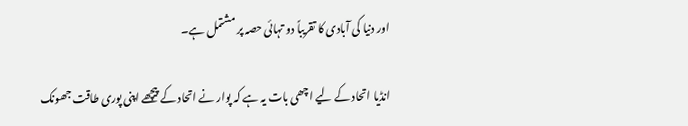اور دنیا کی آبادی کا تقریباً دو تہائی حصہ پر مشتمل ہے۔

انڈیا اتحاد کے لیے اچھی بات یہ ہے کہ پوار نے اتحاد کے پیچھے اپنی پوری طاقت جھونک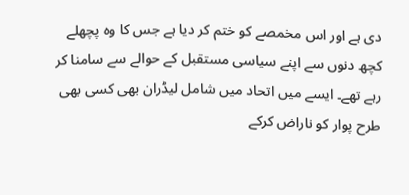دی ہے اور اس مخمصے کو ختم کر دیا ہے جس کا وہ پچھلے کچھ دنوں سے اپنے سیاسی مستقبل کے حوالے سے سامنا کر رہے تھے۔ ایسے میں اتحاد میں شامل لیڈران بھی کسی بھی طرح پوار کو ناراض کرکے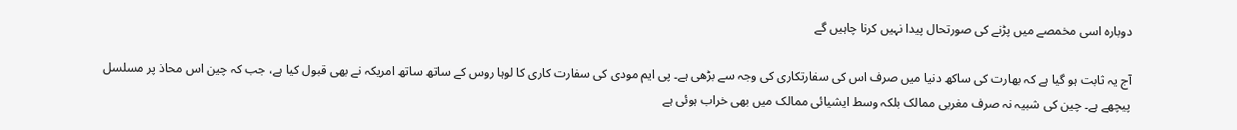دوبارہ اسی مخمصے میں پڑنے کی صورتحال پیدا نہیں کرنا چاہیں گے

آج یہ ثابت ہو گیا ہے کہ بھارت کی ساکھ دنیا میں صرف اس کی سفارتکاری کی وجہ سے بڑھی ہے۔ پی ایم مودی کی سفارت کاری کا لوہا روس کے ساتھ ساتھ امریکہ نے بھی قبول کیا ہے، جب کہ چین اس محاذ پر مسلسل پیچھے ہے۔ چین کی شبیہ نہ صرف مغربی ممالک بلکہ وسط ایشیائی ممالک میں بھی خراب ہوئی ہے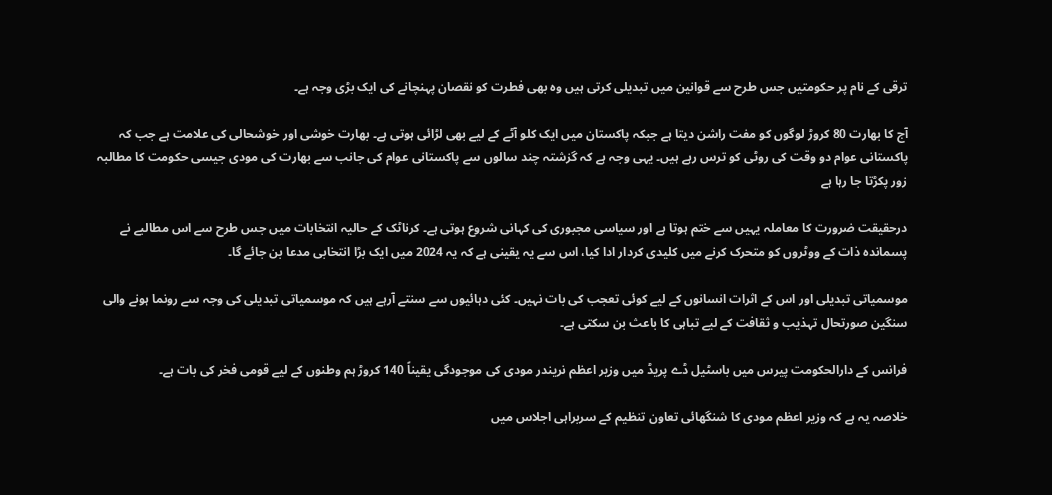ترقی کے نام پر حکومتیں جس طرح سے قوانین میں تبدیلی کرتی ہیں وہ بھی فطرت کو نقصان پہنچانے کی ایک بڑی وجہ ہے۔

آج کا بھارت 80 کروڑ لوگوں کو مفت راشن دیتا ہے جبکہ پاکستان میں ایک کلو آٹے کے لیے بھی لڑائی ہوتی ہے۔ بھارت خوشی اور خوشحالی کی علامت ہے جب کہ پاکستانی عوام دو وقت کی روٹی کو ترس رہے ہیں۔ یہی وجہ ہے کہ گزشتہ چند سالوں سے پاکستانی عوام کی جانب سے بھارت کی مودی جیسی حکومت کا مطالبہ زور پکڑتا جا رہا ہے

درحقیقت ضرورت کا معاملہ یہیں سے ختم ہوتا ہے اور سیاسی مجبوری کی کہانی شروع ہوتی ہے۔ کرناٹک کے حالیہ انتخابات میں جس طرح سے اس مطالبے نے پسماندہ ذات کے ووٹروں کو متحرک کرنے میں کلیدی کردار ادا کیا، اس سے یہ یقینی ہے کہ یہ 2024 میں ایک بڑا انتخابی مدعا بن جائے گا۔

موسمیاتی تبدیلی اور اس کے اثرات انسانوں کے لیے کوئی تعجب کی بات نہیں۔ کئی دہائیوں سے سنتے آرہے ہیں کہ موسمیاتی تبدیلی کی وجہ سے رونما ہونے والی سنگین صورتحال تہذیب و ثقافت کے لیے تباہی کا باعث بن سکتی ہے۔

فرانس کے دارالحکومت پیرس میں باسٹیل ڈے پریڈ میں وزیر اعظم نریندر مودی کی موجودگی یقیناً 140 کروڑ ہم وطنوں کے لیے قومی فخر کی بات ہے۔

خلاصہ یہ ہے کہ وزیر اعظم مودی کا شنگھائی تعاون تنظیم کے سربراہی اجلاس میں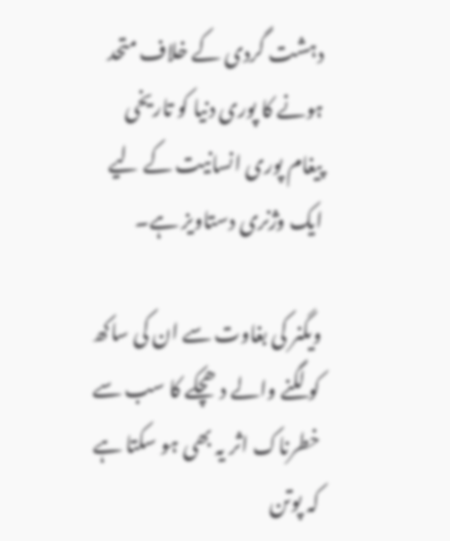دہشت گردی کے خلاف متحد ہونے کا پوری دنیا کو تاریخی پیغام پوری انسانیت کے لیے ایک وژنری دستاویز ہے۔

ویگنر کی بغاوت سے ان کی ساکھ کو لگنے والے دھچکے کا سب سے خطرناک اثر یہ بھی ہو سکتا ہے کہ پوتن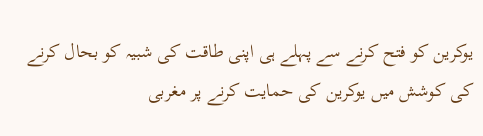یوکرین کو فتح کرنے سے پہلے ہی اپنی طاقت کی شبیہ کو بحال کرنے کی کوشش میں یوکرین کی حمایت کرنے پر مغربی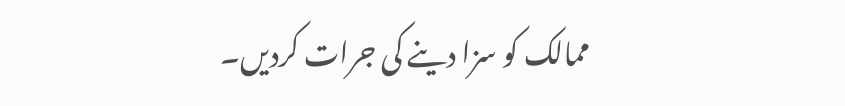ممالک کو سزا دینے کی جرات کردیں۔